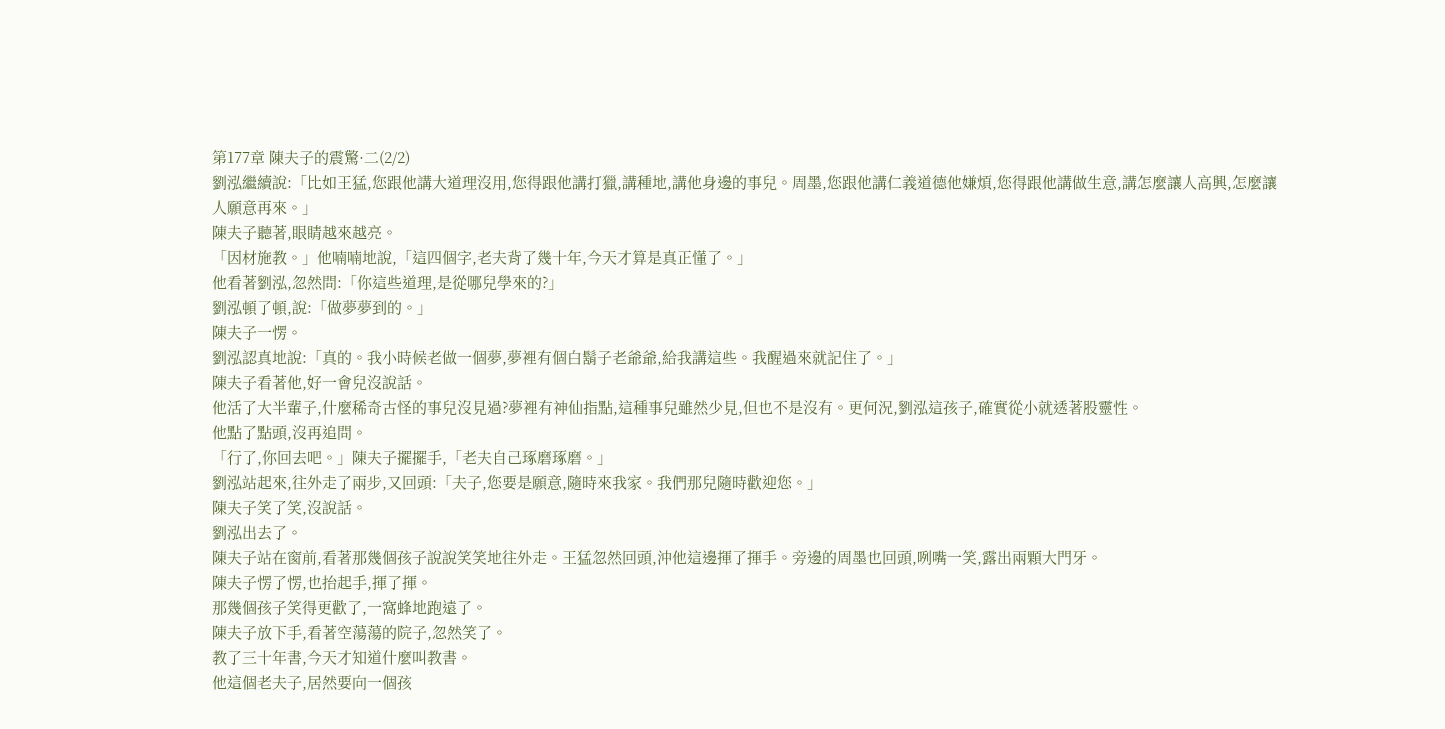第177章 陳夫子的震驚·二(2/2)
劉泓繼續說:「比如王猛,您跟他講大道理沒用,您得跟他講打獵,講種地,講他身邊的事兒。周墨,您跟他講仁義道德他嫌煩,您得跟他講做生意,講怎麼讓人高興,怎麼讓人願意再來。」
陳夫子聽著,眼睛越來越亮。
「因材施教。」他喃喃地說,「這四個字,老夫背了幾十年,今天才算是真正懂了。」
他看著劉泓,忽然問:「你這些道理,是從哪兒學來的?」
劉泓頓了頓,說:「做夢夢到的。」
陳夫子一愣。
劉泓認真地說:「真的。我小時候老做一個夢,夢裡有個白鬍子老爺爺,給我講這些。我醒過來就記住了。」
陳夫子看著他,好一會兒沒說話。
他活了大半輩子,什麼稀奇古怪的事兒沒見過?夢裡有神仙指點,這種事兒雖然少見,但也不是沒有。更何況,劉泓這孩子,確實從小就透著股靈性。
他點了點頭,沒再追問。
「行了,你回去吧。」陳夫子擺擺手,「老夫自己琢磨琢磨。」
劉泓站起來,往外走了兩步,又回頭:「夫子,您要是願意,隨時來我家。我們那兒隨時歡迎您。」
陳夫子笑了笑,沒說話。
劉泓出去了。
陳夫子站在窗前,看著那幾個孩子說說笑笑地往外走。王猛忽然回頭,沖他這邊揮了揮手。旁邊的周墨也回頭,咧嘴一笑,露出兩顆大門牙。
陳夫子愣了愣,也抬起手,揮了揮。
那幾個孩子笑得更歡了,一窩蜂地跑遠了。
陳夫子放下手,看著空蕩蕩的院子,忽然笑了。
教了三十年書,今天才知道什麼叫教書。
他這個老夫子,居然要向一個孩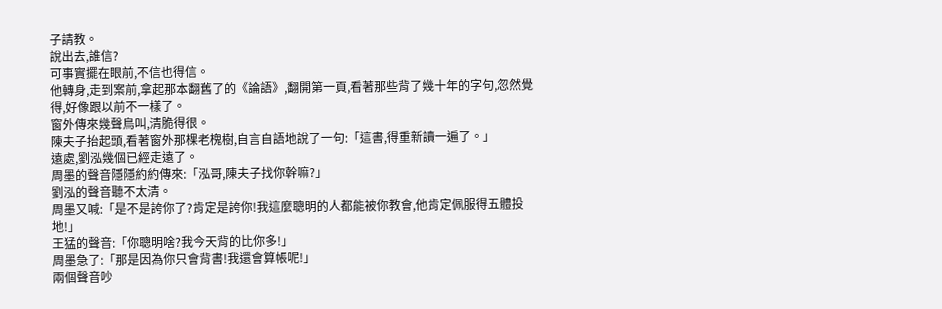子請教。
說出去,誰信?
可事實擺在眼前,不信也得信。
他轉身,走到案前,拿起那本翻舊了的《論語》,翻開第一頁,看著那些背了幾十年的字句,忽然覺得,好像跟以前不一樣了。
窗外傳來幾聲鳥叫,清脆得很。
陳夫子抬起頭,看著窗外那棵老槐樹,自言自語地說了一句:「這書,得重新讀一遍了。」
遠處,劉泓幾個已經走遠了。
周墨的聲音隱隱約約傳來:「泓哥,陳夫子找你幹嘛?」
劉泓的聲音聽不太清。
周墨又喊:「是不是誇你了?肯定是誇你!我這麼聰明的人都能被你教會,他肯定佩服得五體投地!」
王猛的聲音:「你聰明啥?我今天背的比你多!」
周墨急了:「那是因為你只會背書!我還會算帳呢!」
兩個聲音吵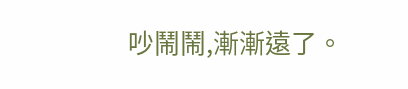吵鬧鬧,漸漸遠了。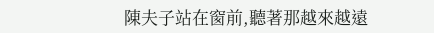陳夫子站在窗前,聽著那越來越遠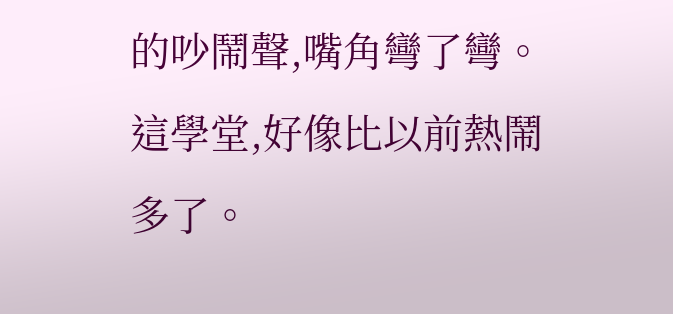的吵鬧聲,嘴角彎了彎。
這學堂,好像比以前熱鬧多了。